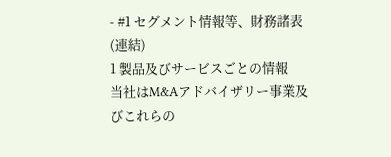- #1 セグメント情報等、財務諸表(連結)
1 製品及びサービスごとの情報
当社はM&Aアドバイザリー事業及びこれらの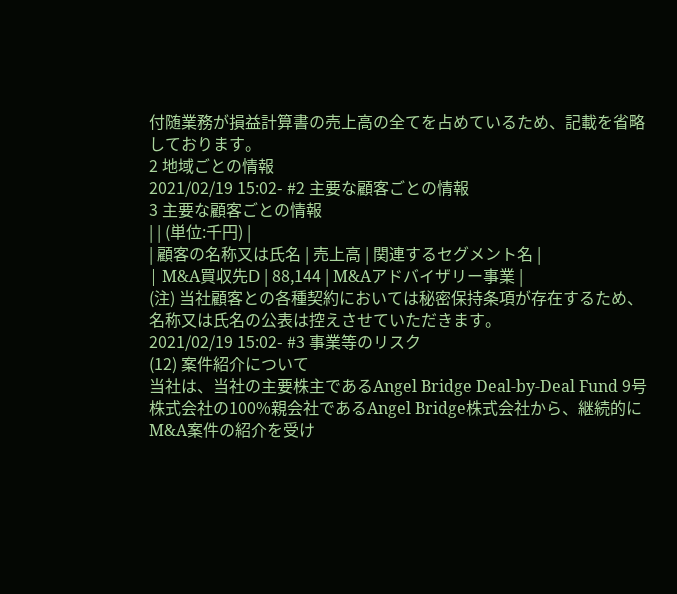付随業務が損益計算書の売上高の全てを占めているため、記載を省略しております。
2 地域ごとの情報
2021/02/19 15:02- #2 主要な顧客ごとの情報
3 主要な顧客ごとの情報
| | (単位:千円) |
| 顧客の名称又は氏名 | 売上高 | 関連するセグメント名 |
| M&A買収先Ⅾ | 88,144 | M&Aアドバイザリー事業 |
(注) 当社顧客との各種契約においては秘密保持条項が存在するため、名称又は氏名の公表は控えさせていただきます。
2021/02/19 15:02- #3 事業等のリスク
(12) 案件紹介について
当社は、当社の主要株主であるAngel Bridge Deal-by-Deal Fund 9号株式会社の100%親会社であるAngel Bridge株式会社から、継続的にM&A案件の紹介を受け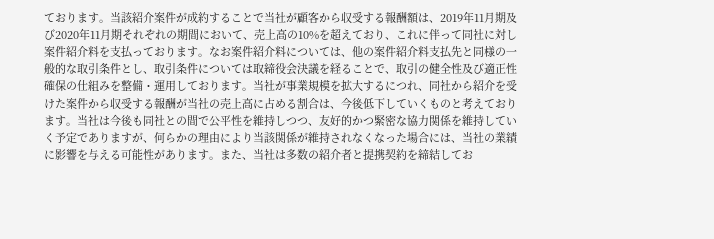ております。当該紹介案件が成約することで当社が顧客から収受する報酬額は、2019年11月期及び2020年11月期それぞれの期間において、売上高の10%を超えており、これに伴って同社に対し案件紹介料を支払っております。なお案件紹介料については、他の案件紹介料支払先と同様の一般的な取引条件とし、取引条件については取締役会決議を経ることで、取引の健全性及び適正性確保の仕組みを整備・運用しております。当社が事業規模を拡大するにつれ、同社から紹介を受けた案件から収受する報酬が当社の売上高に占める割合は、今後低下していくものと考えております。当社は今後も同社との間で公平性を維持しつつ、友好的かつ緊密な協力関係を維持していく予定でありますが、何らかの理由により当該関係が維持されなくなった場合には、当社の業績に影響を与える可能性があります。また、当社は多数の紹介者と提携契約を締結してお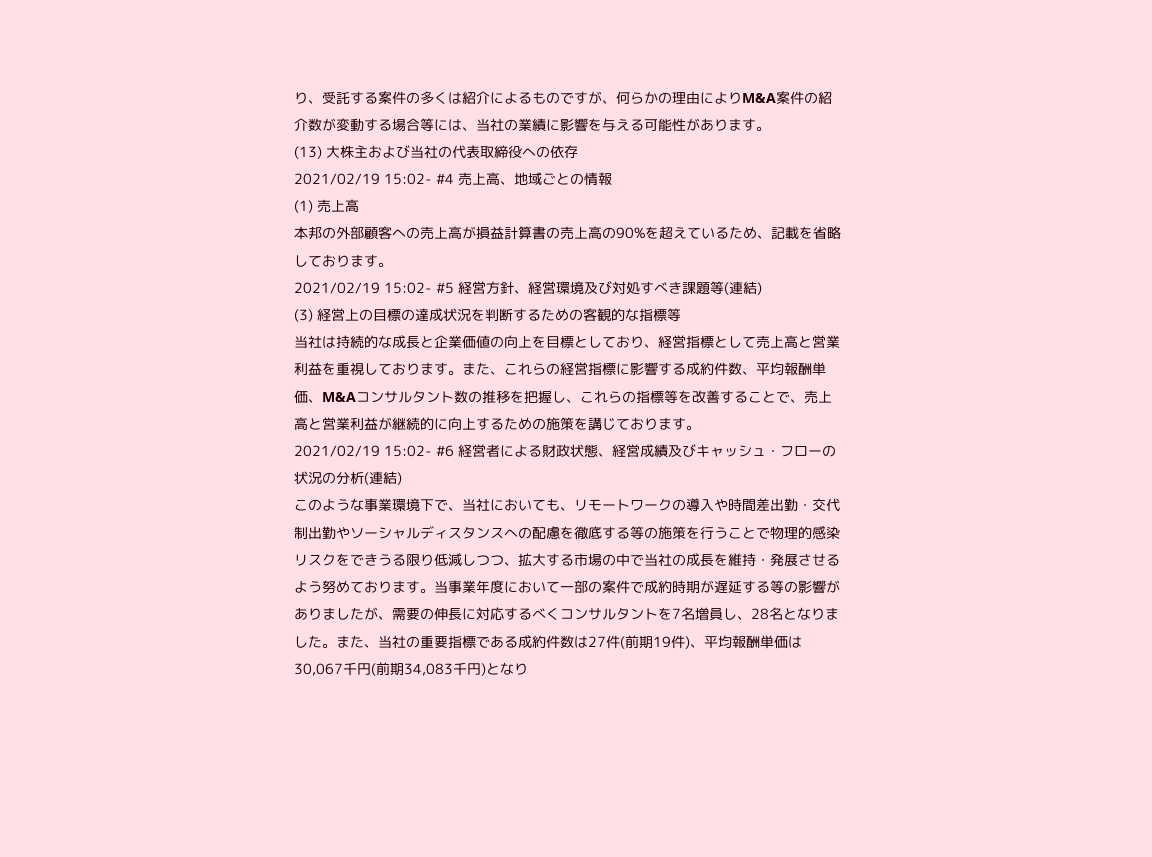り、受託する案件の多くは紹介によるものですが、何らかの理由によりM&A案件の紹介数が変動する場合等には、当社の業績に影響を与える可能性があります。
(13) 大株主および当社の代表取締役への依存
2021/02/19 15:02- #4 売上高、地域ごとの情報
(1) 売上高
本邦の外部顧客への売上高が損益計算書の売上高の90%を超えているため、記載を省略しております。
2021/02/19 15:02- #5 経営方針、経営環境及び対処すべき課題等(連結)
(3) 経営上の目標の達成状況を判断するための客観的な指標等
当社は持続的な成長と企業価値の向上を目標としており、経営指標として売上高と営業利益を重視しております。また、これらの経営指標に影響する成約件数、平均報酬単価、M&Aコンサルタント数の推移を把握し、これらの指標等を改善することで、売上高と営業利益が継続的に向上するための施策を講じております。
2021/02/19 15:02- #6 経営者による財政状態、経営成績及びキャッシュ・フローの状況の分析(連結)
このような事業環境下で、当社においても、リモートワークの導入や時間差出勤・交代制出勤やソーシャルディスタンスへの配慮を徹底する等の施策を行うことで物理的感染リスクをできうる限り低減しつつ、拡大する市場の中で当社の成長を維持・発展させるよう努めております。当事業年度において一部の案件で成約時期が遅延する等の影響がありましたが、需要の伸長に対応するべくコンサルタントを7名増員し、28名となりました。また、当社の重要指標である成約件数は27件(前期19件)、平均報酬単価は30,067千円(前期34,083千円)となり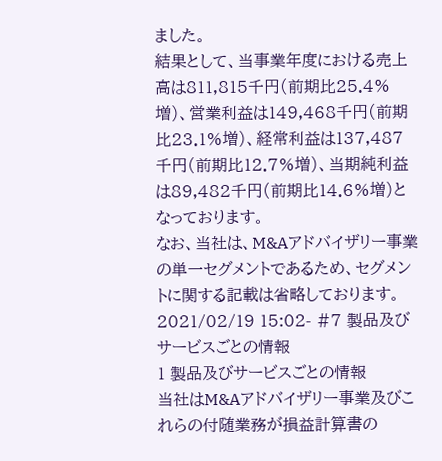ました。
結果として、当事業年度における売上高は811,815千円(前期比25.4%増)、営業利益は149,468千円(前期比23.1%増)、経常利益は137,487千円(前期比12.7%増)、当期純利益は89,482千円(前期比14.6%増)となっております。
なお、当社は、M&Aアドバイザリー事業の単一セグメントであるため、セグメントに関する記載は省略しております。
2021/02/19 15:02- #7 製品及びサービスごとの情報
1 製品及びサービスごとの情報
当社はM&Aアドバイザリー事業及びこれらの付随業務が損益計算書の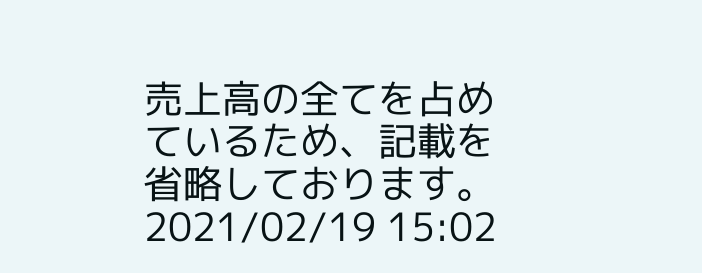売上高の全てを占めているため、記載を省略しております。
2021/02/19 15:02